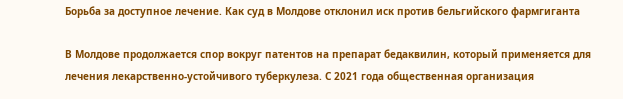Борьба за доступное лечение. Как суд в Молдове отклонил иск против бельгийского фармгиганта

В Молдове продолжается спор вокруг патентов на препарат бедаквилин, который применяется для лечения лекарственно-устойчивого туберкулеза. С 2021 года общественная организация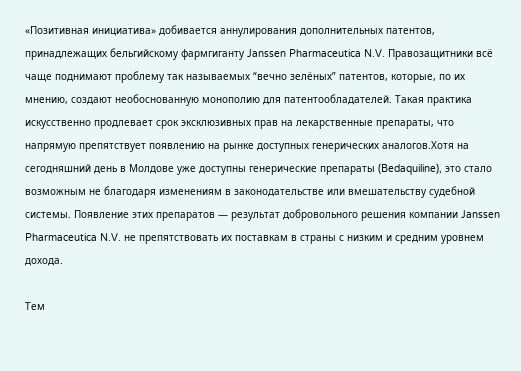«Позитивная инициатива» добивается аннулирования дополнительных патентов, принадлежащих бельгийскому фармгиганту Janssen Pharmaceutica N.V. Правозащитники всё чаще поднимают проблему так называемых “вечно зелёных” патентов, которые, по их мнению, создают необоснованную монополию для патентообладателей. Такая практика искусственно продлевает срок эксклюзивных прав на лекарственные препараты, что напрямую препятствует появлению на рынке доступных генерических аналогов.Хотя на сегодняшний день в Молдове уже доступны генерические препараты (Bedaquiline), это стало возможным не благодаря изменениям в законодательстве или вмешательству судебной системы. Появление этих препаратов — результат добровольного решения компании Janssen Pharmaceutica N.V. не препятствовать их поставкам в страны с низким и средним уровнем дохода.

Тем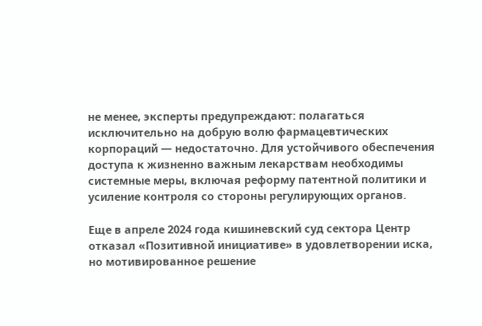не менее, эксперты предупреждают: полагаться исключительно на добрую волю фармацевтических корпораций — недостаточно. Для устойчивого обеспечения доступа к жизненно важным лекарствам необходимы системные меры, включая реформу патентной политики и усиление контроля со стороны регулирующих органов.

Еще в апреле 2024 года кишиневский суд сектора Центр отказал «Позитивной инициативе» в удовлетворении иска, но мотивированное решение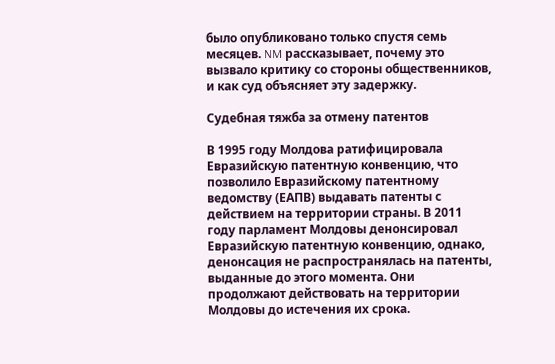было опубликовано только спустя семь месяцев. NM рассказывает, почему это вызвало критику со стороны общественников, и как суд объясняет эту задержку.

Судебная тяжба за отмену патентов

В 1995 году Молдова ратифицировала Евразийскую патентную конвенцию, что позволило Евразийскому патентному ведомству (ЕАПВ) выдавать патенты с действием на территории страны. В 2011 году парламент Молдовы денонсировал Евразийскую патентную конвенцию, однако, денонсация не распространялась на патенты, выданные до этого момента. Они продолжают действовать на территории Молдовы до истечения их срока.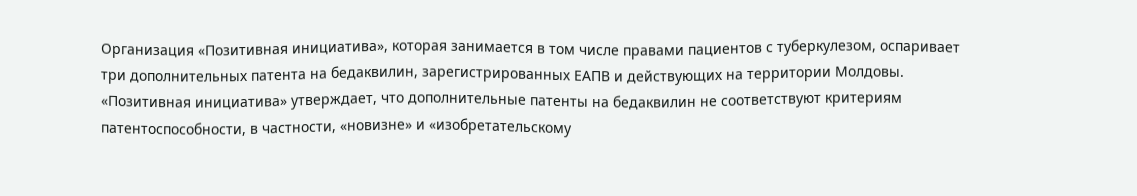Организация «Позитивная инициатива», которая занимается в том числе правами пациентов с туберкулезом, оспаривает три дополнительных патента на бедаквилин, зарегистрированных ЕАПВ и действующих на территории Молдовы. «Позитивная инициатива» утверждает, что дополнительные патенты на бедаквилин не соответствуют критериям патентоспособности, в частности, «новизне» и «изобретательскому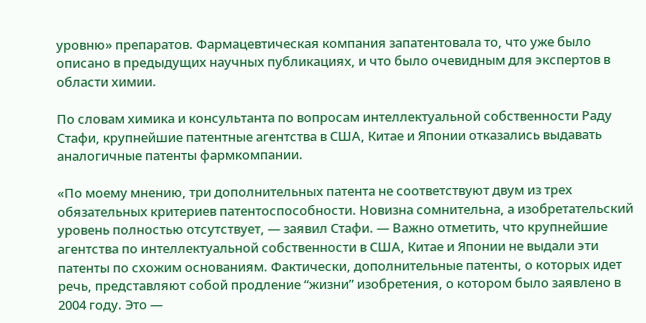уровню» препаратов. Фармацевтическая компания запатентовала то, что уже было описано в предыдущих научных публикациях, и что было очевидным для экспертов в области химии.

По словам химика и консультанта по вопросам интеллектуальной собственности Раду Стафи, крупнейшие патентные агентства в США, Китае и Японии отказались выдавать аналогичные патенты фармкомпании.

«По моему мнению, три дополнительных патента не соответствуют двум из трех обязательных критериев патентоспособности. Новизна сомнительна, а изобретательский уровень полностью отсутствует, — заявил Стафи. — Важно отметить, что крупнейшие агентства по интеллектуальной собственности в США, Китае и Японии не выдали эти патенты по схожим основаниям. Фактически, дополнительные патенты, о которых идет речь, представляют собой продление “жизни” изобретения, о котором было заявлено в 2004 году. Это —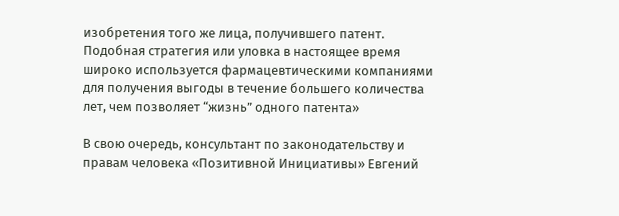изобретения того же лица, получившего патент. Подобная стратегия или уловка в настоящее время широко используется фармацевтическими компаниями для получения выгоды в течение большего количества лет, чем позволяет “жизнь” одного патента»

В свою очередь, консультант по законодательству и правам человека «Позитивной Инициативы» Евгений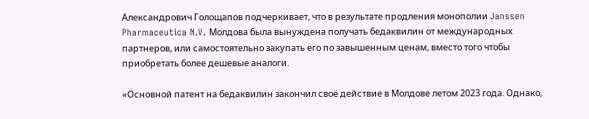Александрович Голощапов подчеркивает, что в результате продления монополии Janssen Pharmaceutica N.V. Молдова была вынуждена получать бедаквилин от международных партнеров, или самостоятельно закупать его по завышенным ценам, вместо того чтобы приобретать более дешевые аналоги.

«Основной патент на бедаквилин закончил своё действие в Молдове летом 2023 года. Однако,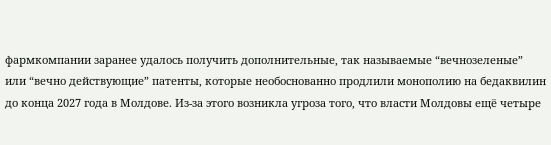фармкомпании заранее удалось получить дополнительные, так называемые “вечнозеленые” или “вечно действующие” патенты, которые необоснованно продлили монополию на бедаквилин до конца 2027 года в Молдове. Из-за этого возникла угроза того, что власти Молдовы ещё четыре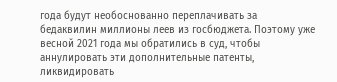года будут необоснованно переплачивать за бедаквилин миллионы леев из госбюджета. Поэтому уже весной 2021 года мы обратились в суд, чтобы аннулировать эти дополнительные патенты, ликвидировать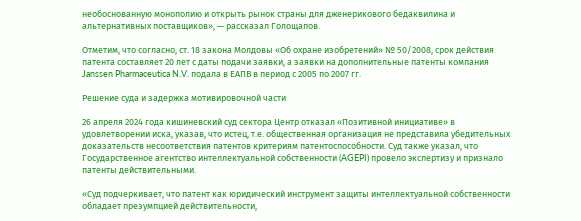необоснованную монополию и открыть рынок страны для дженерикового бедаквилина и альтернативных поставщиков», — рассказал Голощапов.

Отметим, что согласно, ст. 18 закона Молдовы «Об охране изобретений» № 50/2008, срок действия патента составляет 20 лет с даты подачи заявки, а заявки на дополнительные патенты компания Janssen Pharmaceutica N.V. подала в ЕАПВ в период с 2005 по 2007 гг.

Решение суда и задержка мотивировочной части

26 апреля 2024 года кишиневский суд сектора Центр отказал «Позитивной инициативе» в удовлетворении иска, указав, что истец, т.е. общественная организация не представила убедительных доказательств несоответствия патентов критериям патентоспособности. Суд также указал, что Государственное агентство интеллектуальной собственности (AGEPI) провело экспертизу и признало патенты действительными.

«Суд подчеркивает, что патент как юридический инструмент защиты интеллектуальной собственности обладает презумпцией действительности,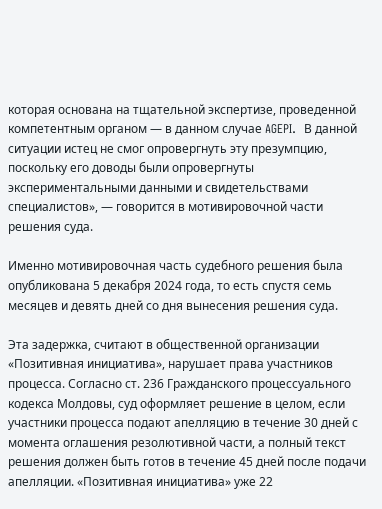которая основана на тщательной экспертизе, проведенной компетентным органом — в данном случае AGEPI.  В данной ситуации истец не смог опровергнуть эту презумпцию, поскольку его доводы были опровергнуты экспериментальными данными и свидетельствами специалистов», — говорится в мотивировочной части решения суда.

Именно мотивировочная часть судебного решения была опубликована 5 декабря 2024 года, то есть спустя семь месяцев и девять дней со дня вынесения решения суда.

Эта задержка, считают в общественной организации «Позитивная инициатива», нарушает права участников процесса. Согласно ст. 236 Гражданского процессуального кодекса Молдовы, суд оформляет решение в целом, если участники процесса подают апелляцию в течение 30 дней с момента оглашения резолютивной части, а полный текст решения должен быть готов в течение 45 дней после подачи апелляции. «Позитивная инициатива» уже 22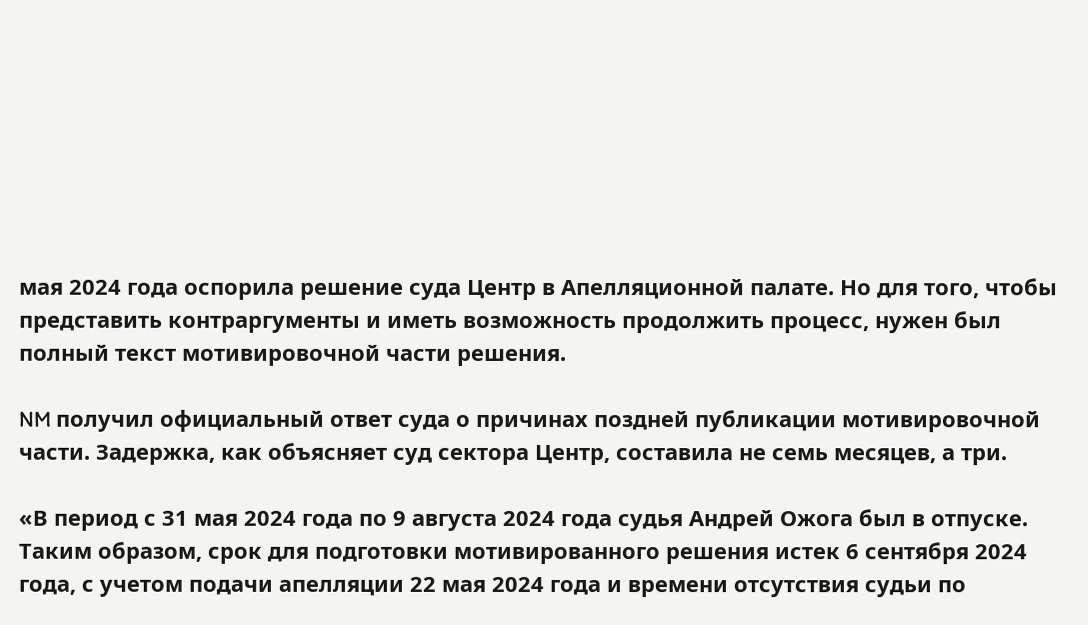мая 2024 года оспорила решение суда Центр в Апелляционной палате. Но для того, чтобы представить контраргументы и иметь возможность продолжить процесс, нужен был полный текст мотивировочной части решения.

NM получил официальный ответ суда о причинах поздней публикации мотивировочной части. Задержка, как объясняет суд сектора Центр, составила не семь месяцев, а три.

«В период с 31 мая 2024 года по 9 августа 2024 года судья Андрей Ожога был в отпуске. Таким образом, срок для подготовки мотивированного решения истек 6 сентября 2024 года, с учетом подачи апелляции 22 мая 2024 года и времени отсутствия судьи по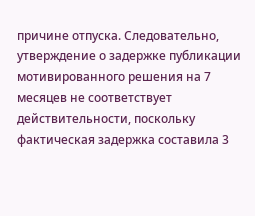причине отпуска. Следовательно, утверждение о задержке публикации мотивированного решения на 7 месяцев не соответствует действительности, поскольку фактическая задержка составила 3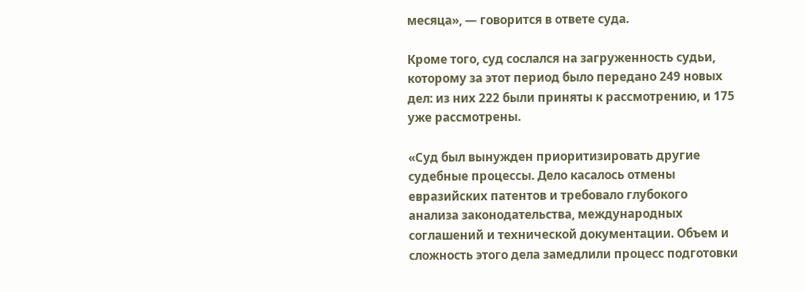месяца», — говорится в ответе суда.

Кроме того, суд сослался на загруженность судьи, которому за этот период было передано 249 новых дел: из них 222 были приняты к рассмотрению, и 175 уже рассмотрены.

«Суд был вынужден приоритизировать другие судебные процессы. Дело касалось отмены евразийских патентов и требовало глубокого анализа законодательства, международных соглашений и технической документации. Объем и сложность этого дела замедлили процесс подготовки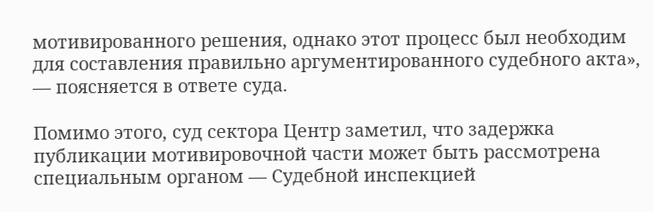мотивированного решения, однако этот процесс был необходим для составления правильно аргументированного судебного акта», — поясняется в ответе суда.

Помимо этого, суд сектора Центр заметил, что задержка публикации мотивировочной части может быть рассмотрена специальным органом — Судебной инспекцией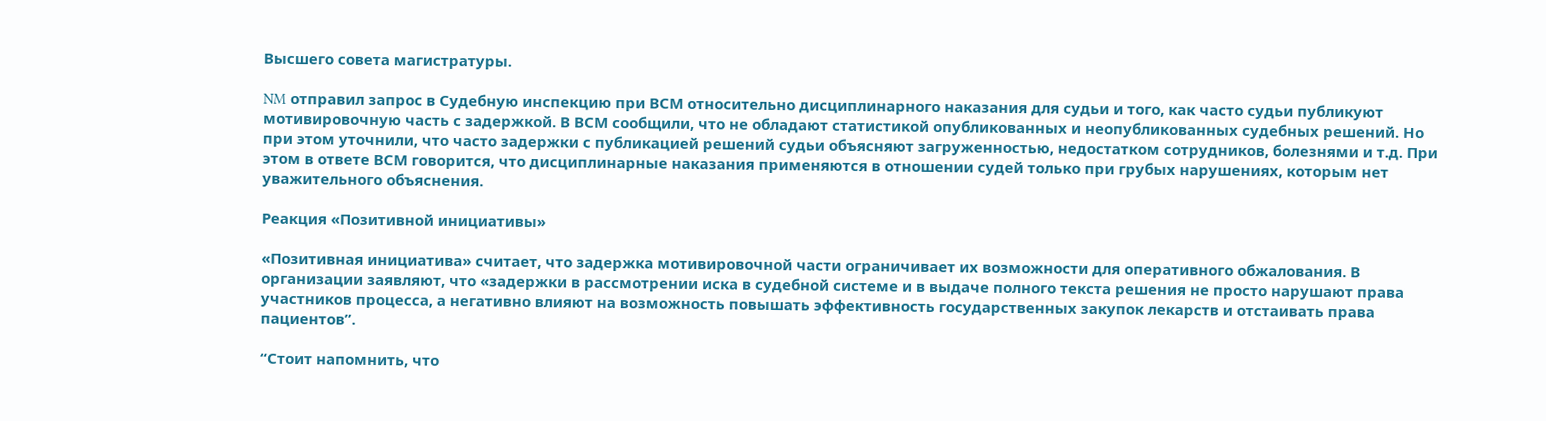Высшего совета магистратуры.

NM отправил запрос в Судебную инспекцию при ВСМ относительно дисциплинарного наказания для судьи и того, как часто судьи публикуют мотивировочную часть с задержкой. В ВСМ сообщили, что не обладают статистикой опубликованных и неопубликованных судебных решений. Но при этом уточнили, что часто задержки с публикацией решений судьи объясняют загруженностью, недостатком сотрудников, болезнями и т.д. При этом в ответе ВСМ говорится, что дисциплинарные наказания применяются в отношении судей только при грубых нарушениях, которым нет уважительного объяснения.

Реакция «Позитивной инициативы»

«Позитивная инициатива» считает, что задержка мотивировочной части ограничивает их возможности для оперативного обжалования. В организации заявляют, что «задержки в рассмотрении иска в судебной системе и в выдаче полного текста решения не просто нарушают права участников процесса, а негативно влияют на возможность повышать эффективность государственных закупок лекарств и отстаивать права пациентов”.

“Стоит напомнить, что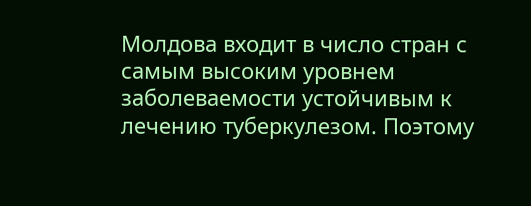Молдова входит в число стран с самым высоким уровнем заболеваемости устойчивым к лечению туберкулезом. Поэтому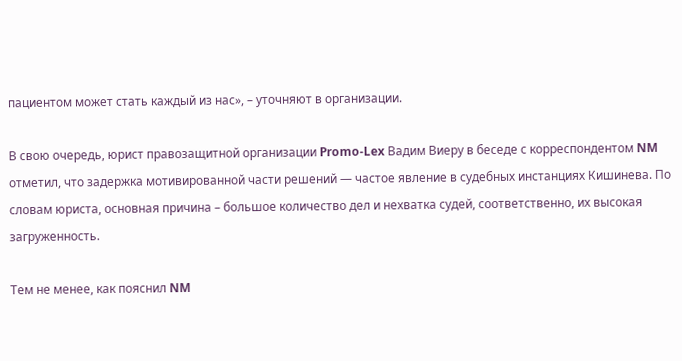пациентом может стать каждый из нас», – уточняют в организации.

В свою очередь, юрист правозащитной организации Promo-Lex Вадим Виеру в беседе с корреспондентом NM отметил, что задержка мотивированной части решений — частое явление в судебных инстанциях Кишинева. По словам юриста, основная причина – большое количество дел и нехватка судей, соответственно, их высокая загруженность.

Тем не менее, как пояснил NM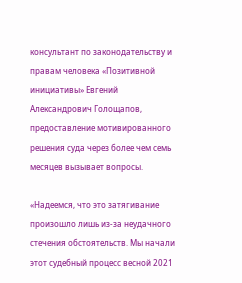консультант по законодательству и правам человека «Позитивной инициативы» Евгений Александрович Голощапов, предоставление мотивированного решения суда через более чем семь месяцев вызывает вопросы.

«Надеемся, что это затягивание произошло лишь из-за неудачного стечения обстоятельств. Мы начали этот судебный процесс весной 2021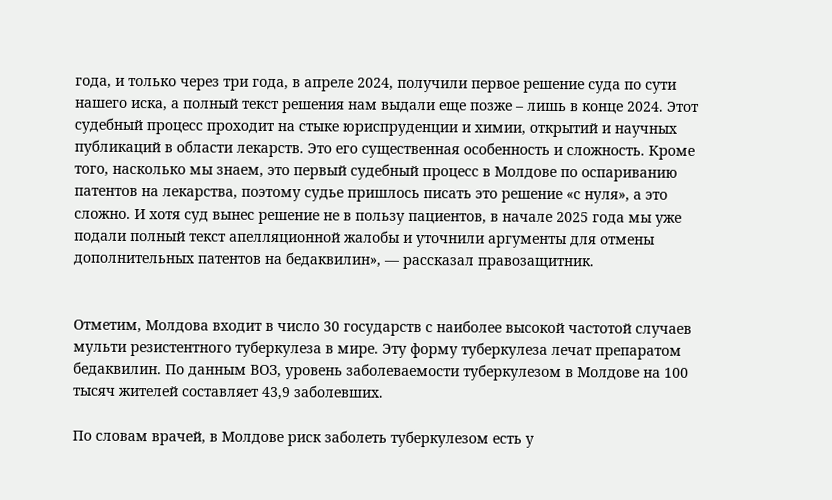года, и только через три года, в апреле 2024, получили первое решение суда по сути нашего иска, а полный текст решения нам выдали еще позже – лишь в конце 2024. Этот судебный процесс проходит на стыке юриспруденции и химии, открытий и научных публикаций в области лекарств. Это его существенная особенность и сложность. Кроме того, насколько мы знаем, это первый судебный процесс в Молдове по оспариванию патентов на лекарства, поэтому судье пришлось писать это решение «с нуля», а это сложно. И хотя суд вынес решение не в пользу пациентов, в начале 2025 года мы уже подали полный текст апелляционной жалобы и уточнили аргументы для отмены дополнительных патентов на бедаквилин», — рассказал правозащитник.


Отметим, Молдова входит в число 30 государств с наиболее высокой частотой случаев мульти резистентного туберкулеза в мире. Эту форму туберкулеза лечат препаратом бедаквилин. По данным ВОЗ, уровень заболеваемости туберкулезом в Молдове на 100 тысяч жителей составляет 43,9 заболевших.

По словам врачей, в Молдове риск заболеть туберкулезом есть у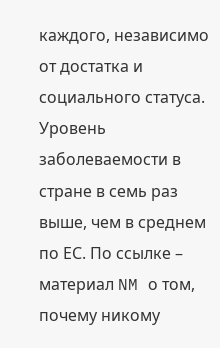каждого, независимо от достатка и социального статуса. Уровень заболеваемости в стране в семь раз выше, чем в среднем по ЕС. По ссылке – материал NM о том, почему никому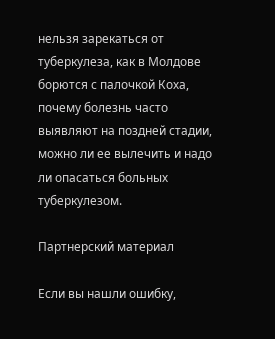нельзя зарекаться от туберкулеза, как в Молдове борются с палочкой Коха, почему болезнь часто выявляют на поздней стадии, можно ли ее вылечить и надо ли опасаться больных туберкулезом.

Партнерский материал

Если вы нашли ошибку,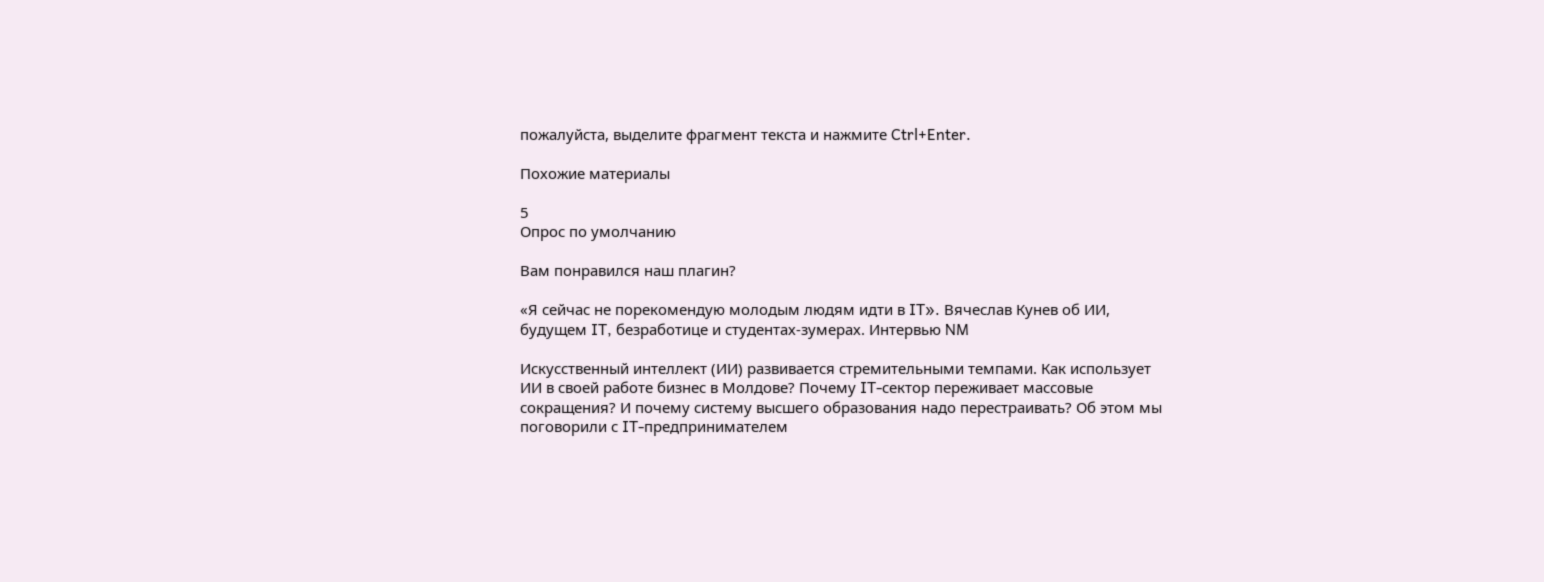пожалуйста, выделите фрагмент текста и нажмите Ctrl+Enter.

Похожие материалы

5
Опрос по умолчанию

Вам понравился наш плагин?

«Я сейчас не порекомендую молодым людям идти в IT». Вячеслав Кунев об ИИ, будущем IT, безработице и студентах-зумерах. Интервью NM

Искусственный интеллект (ИИ) развивается стремительными темпами. Как использует ИИ в своей работе бизнес в Молдове? Почему IT-сектор переживает массовые сокращения? И почему систему высшего образования надо перестраивать? Об этом мы поговорили с IT-предпринимателем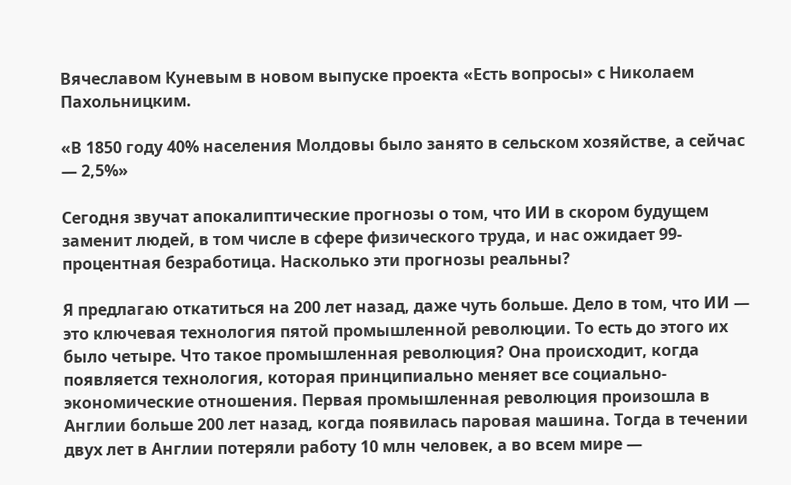Вячеславом Куневым в новом выпуске проекта «Есть вопросы» с Николаем Пахольницким.

«В 1850 году 40% населения Молдовы было занято в сельском хозяйстве, а сейчас — 2,5%»

Сегодня звучат апокалиптические прогнозы о том, что ИИ в скором будущем заменит людей, в том числе в сфере физического труда, и нас ожидает 99-процентная безработица. Насколько эти прогнозы реальны?

Я предлагаю откатиться на 200 лет назад, даже чуть больше. Дело в том, что ИИ — это ключевая технология пятой промышленной революции. То есть до этого их было четыре. Что такое промышленная революция? Она происходит, когда появляется технология, которая принципиально меняет все социально-экономические отношения. Первая промышленная революция произошла в Англии больше 200 лет назад, когда появилась паровая машина. Тогда в течении двух лет в Англии потеряли работу 10 млн человек, а во всем мире —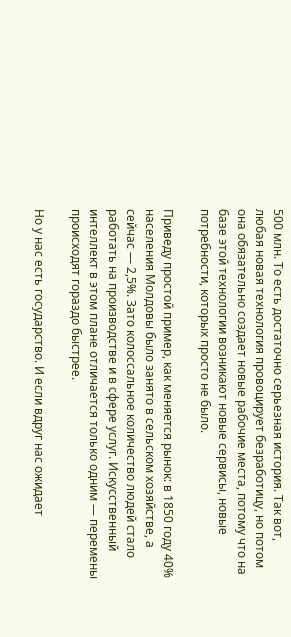500 млн. То есть достаточно серьезная история. Так вот, любая новая технология провоцирует безработицу, но потом она обязательно создает новые рабочие места, потому что на базе этой технологии возникают новые сервисы, новые потребности, которых просто не было.

Приведу простой пример, как меняется рынок: в 1850 году 40% населения Молдовы было занято в сельском хозяйстве, а сейчас — 2,5%. Зато колоссальное количество людей стало работать на производстве и в сфере услуг. Искусственный интеллект в этом плане отличается только одним — перемены происходят гораздо быстрее.

Но у нас есть государство. И если вдруг нас ожидает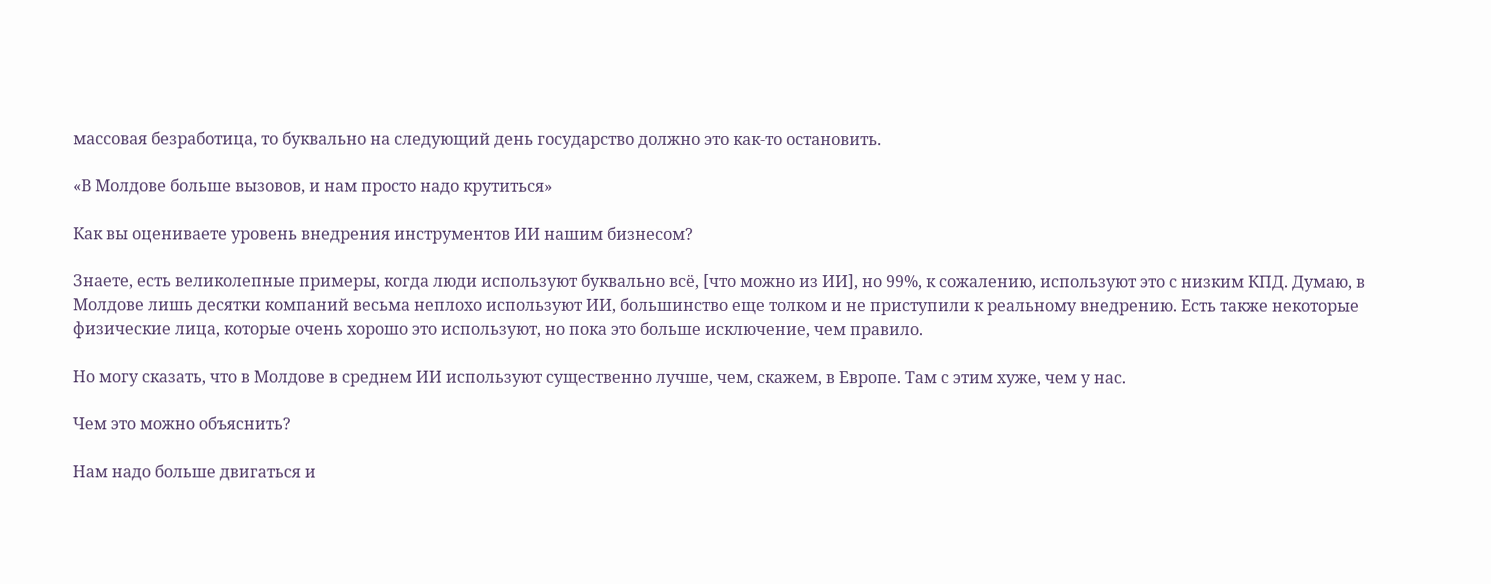массовая безработица, то буквально на следующий день государство должно это как-то остановить.

«В Молдове больше вызовов, и нам просто надо крутиться»

Как вы оцениваете уровень внедрения инструментов ИИ нашим бизнесом?

Знаете, есть великолепные примеры, когда люди используют буквально всё, [что можно из ИИ], но 99%, к сожалению, используют это с низким КПД. Думаю, в Молдове лишь десятки компаний весьма неплохо используют ИИ, большинство еще толком и не приступили к реальному внедрению. Есть также некоторые физические лица, которые очень хорошо это используют, но пока это больше исключение, чем правило.

Но могу сказать, что в Молдове в среднем ИИ используют существенно лучше, чем, скажем, в Европе. Там с этим хуже, чем у нас.

Чем это можно объяснить?

Нам надо больше двигаться и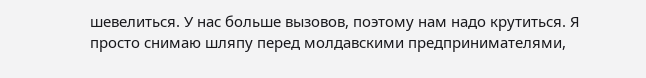шевелиться. У нас больше вызовов, поэтому нам надо крутиться. Я просто снимаю шляпу перед молдавскими предпринимателями,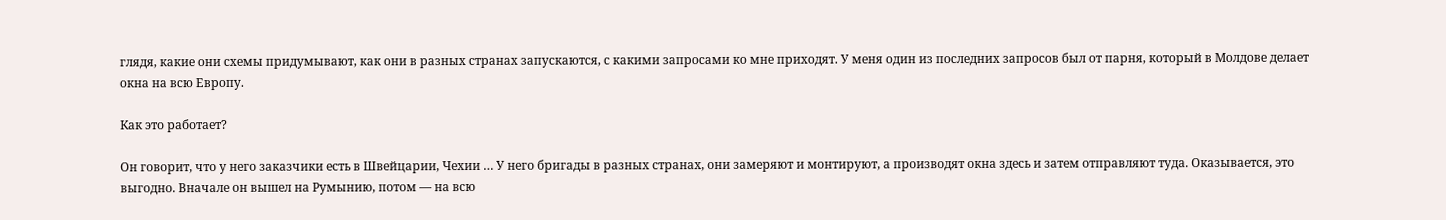глядя, какие они схемы придумывают, как они в разных странах запускаются, с какими запросами ко мне приходят. У меня один из последних запросов был от парня, который в Молдове делает окна на всю Европу.

Как это работает?

Он говорит, что у него заказчики есть в Швейцарии, Чехии … У него бригады в разных странах, они замеряют и монтируют, а производят окна здесь и затем отправляют туда. Оказывается, это выгодно. Вначале он вышел на Румынию, потом — на всю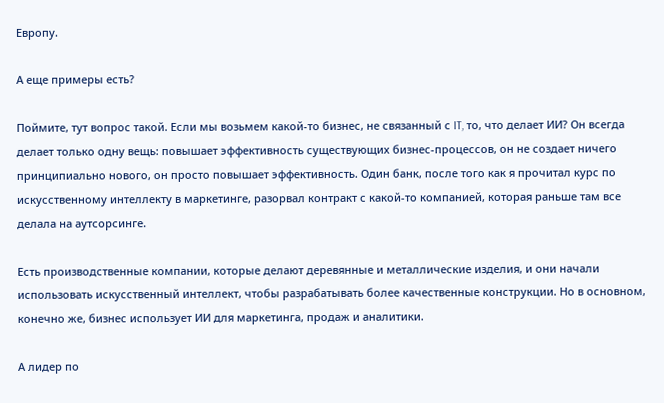Европу.

А еще примеры есть?

Поймите, тут вопрос такой. Если мы возьмем какой-то бизнес, не связанный с IT, то, что делает ИИ? Он всегда делает только одну вещь: повышает эффективность существующих бизнес-процессов, он не создает ничего принципиально нового, он просто повышает эффективность. Один банк, после того как я прочитал курс по искусственному интеллекту в маркетинге, разорвал контракт с какой-то компанией, которая раньше там все делала на аутсорсинге.

Есть производственные компании, которые делают деревянные и металлические изделия, и они начали использовать искусственный интеллект, чтобы разрабатывать более качественные конструкции. Но в основном, конечно же, бизнес использует ИИ для маркетинга, продаж и аналитики.

А лидер по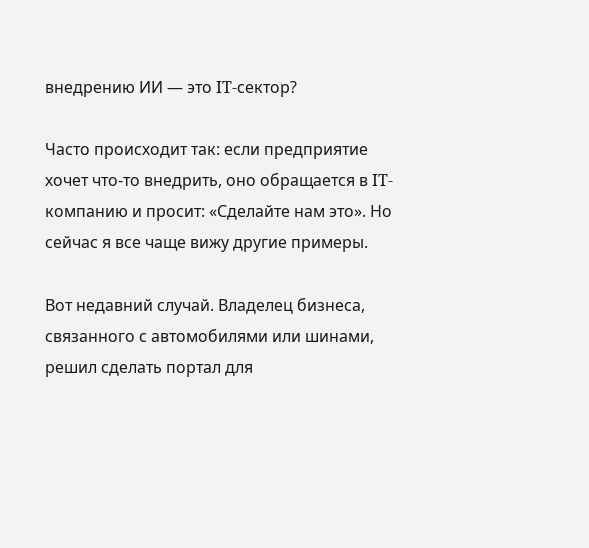внедрению ИИ — это IT-сектор?

Часто происходит так: если предприятие хочет что-то внедрить, оно обращается в IT-компанию и просит: «Сделайте нам это». Но сейчас я все чаще вижу другие примеры.

Вот недавний случай. Владелец бизнеса, связанного с автомобилями или шинами, решил сделать портал для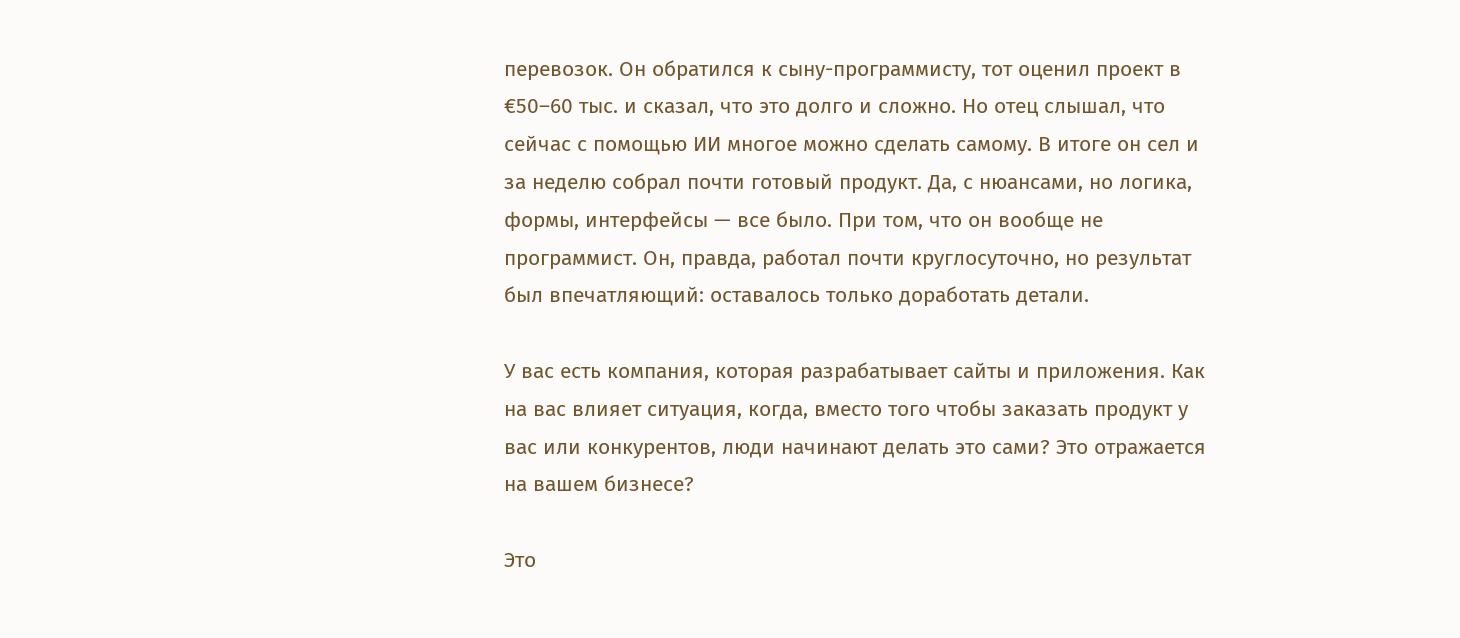перевозок. Он обратился к сыну-программисту, тот оценил проект в €50–60 тыс. и сказал, что это долго и сложно. Но отец слышал, что сейчас с помощью ИИ многое можно сделать самому. В итоге он сел и за неделю собрал почти готовый продукт. Да, с нюансами, но логика, формы, интерфейсы — все было. При том, что он вообще не программист. Он, правда, работал почти круглосуточно, но результат был впечатляющий: оставалось только доработать детали.

У вас есть компания, которая разрабатывает сайты и приложения. Как на вас влияет ситуация, когда, вместо того чтобы заказать продукт у вас или конкурентов, люди начинают делать это сами? Это отражается на вашем бизнесе?

Это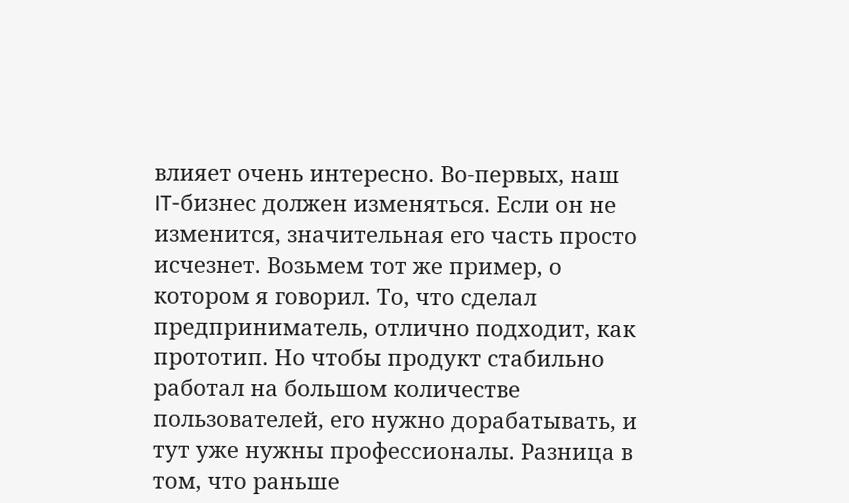влияет очень интересно. Во-первых, наш IT-бизнес должен изменяться. Если он не изменится, значительная его часть просто исчезнет. Возьмем тот же пример, о котором я говорил. То, что сделал предприниматель, отлично подходит, как прототип. Но чтобы продукт стабильно работал на большом количестве пользователей, его нужно дорабатывать, и тут уже нужны профессионалы. Разница в том, что раньше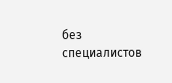без специалистов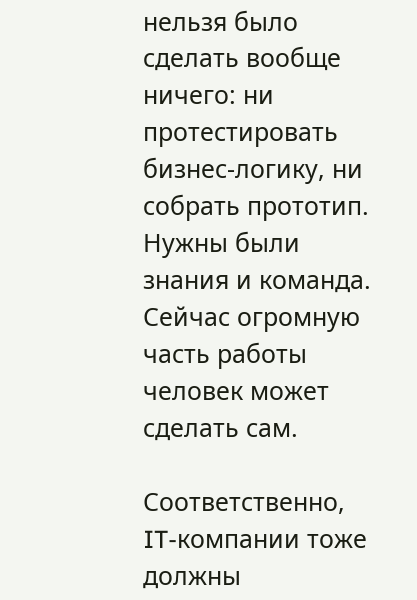нельзя было сделать вообще ничего: ни протестировать бизнес-логику, ни собрать прототип. Нужны были знания и команда. Сейчас огромную часть работы человек может сделать сам.

Соответственно, IT-компании тоже должны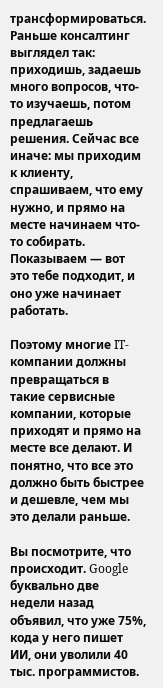трансформироваться. Раньше консалтинг выглядел так: приходишь, задаешь много вопросов, что-то изучаешь, потом предлагаешь решения. Сейчас все иначе: мы приходим к клиенту, спрашиваем, что ему нужно, и прямо на месте начинаем что-то собирать. Показываем — вот это тебе подходит, и оно уже начинает работать.

Поэтому многие IT-компании должны превращаться в такие сервисные компании, которые приходят и прямо на месте все делают. И понятно, что все это должно быть быстрее и дешевле, чем мы это делали раньше.

Вы посмотрите, что происходит. Google буквально две недели назад объявил, что уже 75%, кода у него пишет ИИ, они уволили 40 тыс. программистов.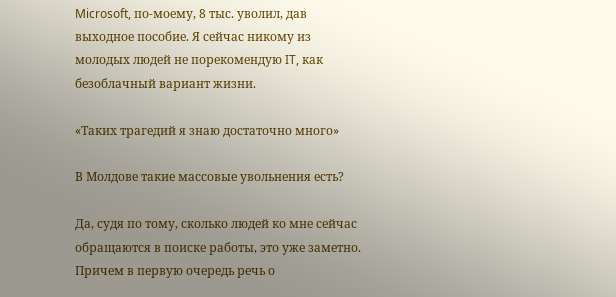Microsoft, по-моему, 8 тыс. уволил, дав выходное пособие. Я сейчас никому из молодых людей не порекомендую IT, как безоблачный вариант жизни.

«Таких трагедий я знаю достаточно много»

В Молдове такие массовые увольнения есть?

Да, судя по тому, сколько людей ко мне сейчас обращаются в поиске работы, это уже заметно. Причем в первую очередь речь о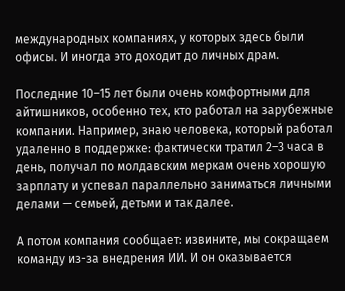международных компаниях, у которых здесь были офисы. И иногда это доходит до личных драм.

Последние 10–15 лет были очень комфортными для айтишников, особенно тех, кто работал на зарубежные компании. Например, знаю человека, который работал удаленно в поддержке: фактически тратил 2–3 часа в день, получал по молдавским меркам очень хорошую зарплату и успевал параллельно заниматься личными делами — семьей, детьми и так далее.

А потом компания сообщает: извините, мы сокращаем команду из-за внедрения ИИ. И он оказывается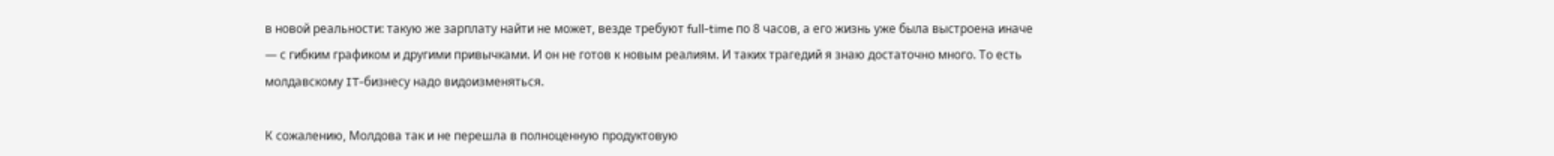в новой реальности: такую же зарплату найти не может, везде требуют full-time по 8 часов, а его жизнь уже была выстроена иначе — с гибким графиком и другими привычками. И он не готов к новым реалиям. И таких трагедий я знаю достаточно много. То есть молдавскому IT-бизнесу надо видоизменяться.

К сожалению, Молдова так и не перешла в полноценную продуктовую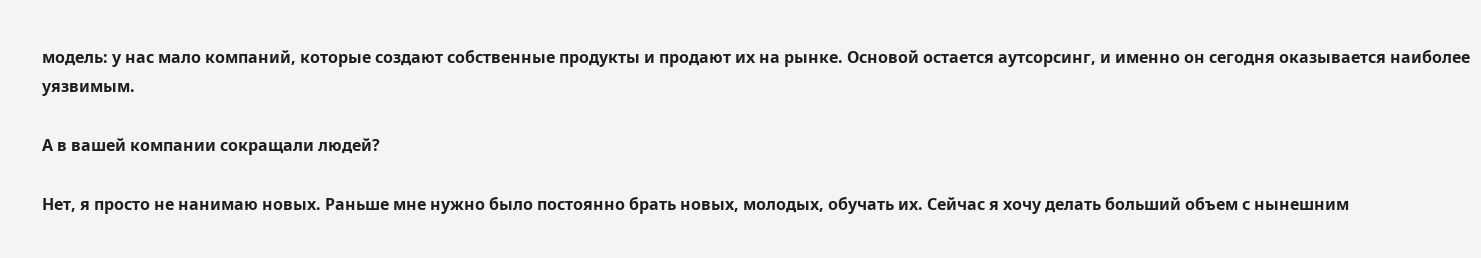модель: у нас мало компаний, которые создают собственные продукты и продают их на рынке. Основой остается аутсорсинг, и именно он сегодня оказывается наиболее уязвимым.

А в вашей компании сокращали людей?

Нет, я просто не нанимаю новых. Раньше мне нужно было постоянно брать новых, молодых, обучать их. Сейчас я хочу делать больший объем с нынешним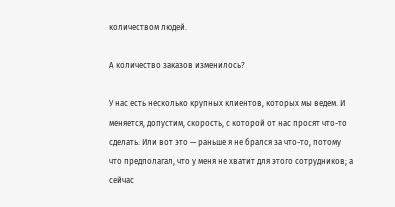количеством людей.

А количество заказов изменилось?

У нас есть несколько крупных клиентов, которых мы ведем. И меняется, допустим, скорость, с которой от нас просят что-то сделать. Или вот это — раньше я не брался за что-то, потому что предполагал, что у меня не хватит для этого сотрудников; а сейчас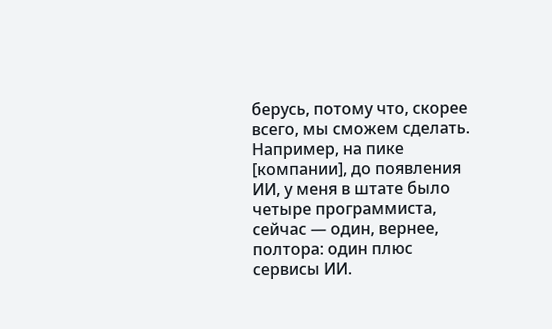берусь, потому что, скорее всего, мы сможем сделать. Например, на пике [компании], до появления ИИ, у меня в штате было четыре программиста, сейчас — один, вернее, полтора: один плюс сервисы ИИ.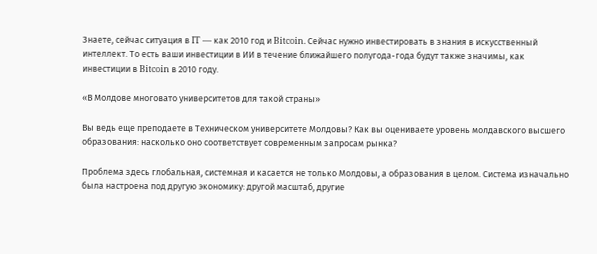Знаете, сейчас ситуация в IT — как 2010 год и Bitcoin. Сейчас нужно инвестировать в знания в искусственный интеллект. То есть ваши инвестиции в ИИ в течение ближайшего полугода-года будут также значимы, как инвестиции в Bitcoin в 2010 году.

«В Молдове многовато университетов для такой страны»

Вы ведь еще преподаете в Техническом университете Молдовы? Как вы оцениваете уровень молдавского высшего образования: насколько оно соответствует современным запросам рынка?

Проблема здесь глобальная, системная и касается не только Молдовы, а образования в целом. Система изначально была настроена под другую экономику: другой масштаб, другие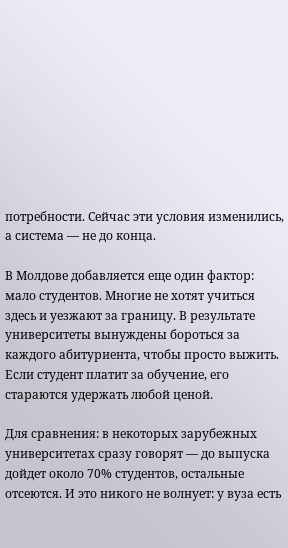потребности. Сейчас эти условия изменились, а система — не до конца.

В Молдове добавляется еще один фактор: мало студентов. Многие не хотят учиться здесь и уезжают за границу. В результате университеты вынуждены бороться за каждого абитуриента, чтобы просто выжить. Если студент платит за обучение, его стараются удержать любой ценой.

Для сравнения: в некоторых зарубежных университетах сразу говорят — до выпуска дойдет около 70% студентов, остальные отсеются. И это никого не волнует: у вуза есть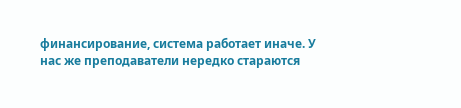финансирование, система работает иначе. У нас же преподаватели нередко стараются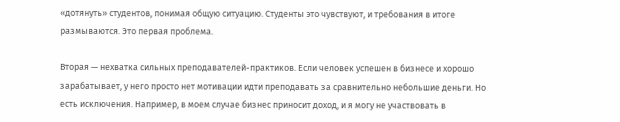«дотянуть» студентов, понимая общую ситуацию. Студенты это чувствуют, и требования в итоге размываются. Это первая проблема.

Вторая — нехватка сильных преподавателей-практиков. Если человек успешен в бизнесе и хорошо зарабатывает, у него просто нет мотивации идти преподавать за сравнительно небольшие деньги. Но есть исключения. Например, в моем случае бизнес приносит доход, и я могу не участвовать в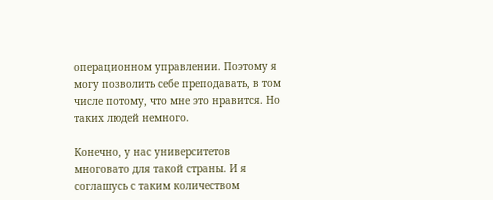операционном управлении. Поэтому я могу позволить себе преподавать, в том числе потому, что мне это нравится. Но таких людей немного.

Конечно, у нас университетов многовато для такой страны. И я соглашусь с таким количеством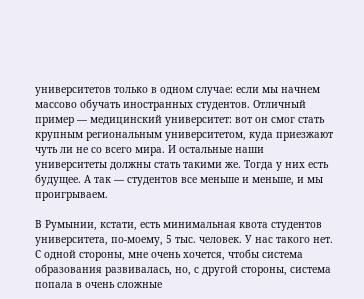университетов только в одном случае: если мы начнем массово обучать иностранных студентов. Отличный пример — медицинский университет: вот он смог стать крупным региональным университетом, куда приезжают чуть ли не со всего мира. И остальные наши университеты должны стать такими же. Тогда у них есть будущее. А так — студентов все меньше и меньше, и мы проигрываем.

В Румынии, кстати, есть минимальная квота студентов университета, по-моему, 5 тыс. человек. У нас такого нет. С одной стороны, мне очень хочется, чтобы система образования развивалась, но, с другой стороны, система попала в очень сложные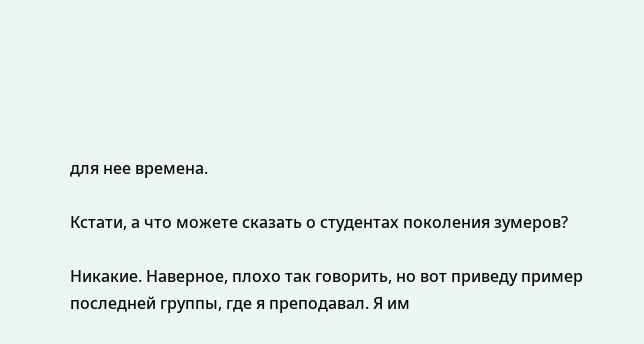для нее времена.

Кстати, а что можете сказать о студентах поколения зумеров?

Никакие. Наверное, плохо так говорить, но вот приведу пример последней группы, где я преподавал. Я им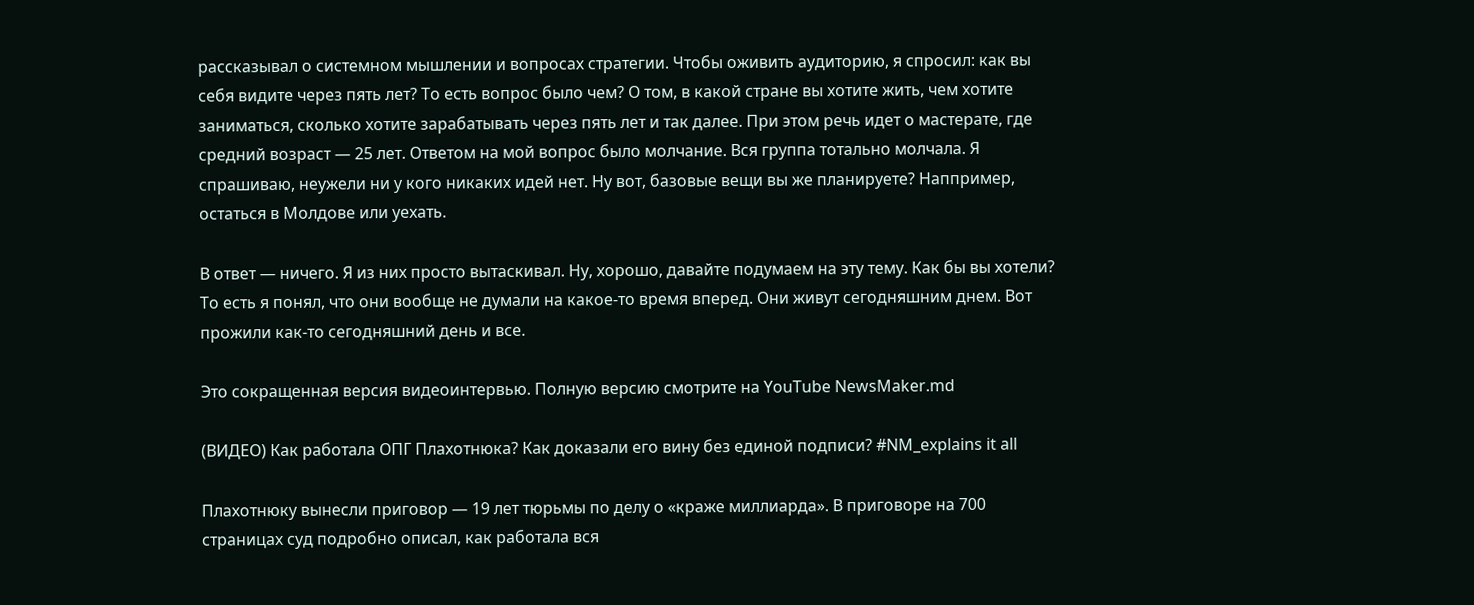рассказывал о системном мышлении и вопросах стратегии. Чтобы оживить аудиторию, я спросил: как вы себя видите через пять лет? То есть вопрос было чем? О том, в какой стране вы хотите жить, чем хотите заниматься, сколько хотите зарабатывать через пять лет и так далее. При этом речь идет о мастерате, где средний возраст — 25 лет. Ответом на мой вопрос было молчание. Вся группа тотально молчала. Я спрашиваю, неужели ни у кого никаких идей нет. Ну вот, базовые вещи вы же планируете? Наппример, остаться в Молдове или уехать.

В ответ — ничего. Я из них просто вытаскивал. Ну, хорошо, давайте подумаем на эту тему. Как бы вы хотели? То есть я понял, что они вообще не думали на какое-то время вперед. Они живут сегодняшним днем. Вот прожили как-то сегодняшний день и все.

Это сокращенная версия видеоинтервью. Полную версию смотрите на YouTube NewsMaker.md

(ВИДЕО) Как работала ОПГ Плахотнюка? Как доказали его вину без единой подписи? #NM_explains it all

Плахотнюку вынесли приговор — 19 лет тюрьмы по делу о «краже миллиарда». В приговоре на 700 страницах суд подробно описал, как работала вся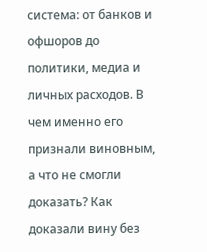система: от банков и офшоров до политики, медиа и личных расходов. В чем именно его признали виновным, а что не смогли доказать? Как доказали вину без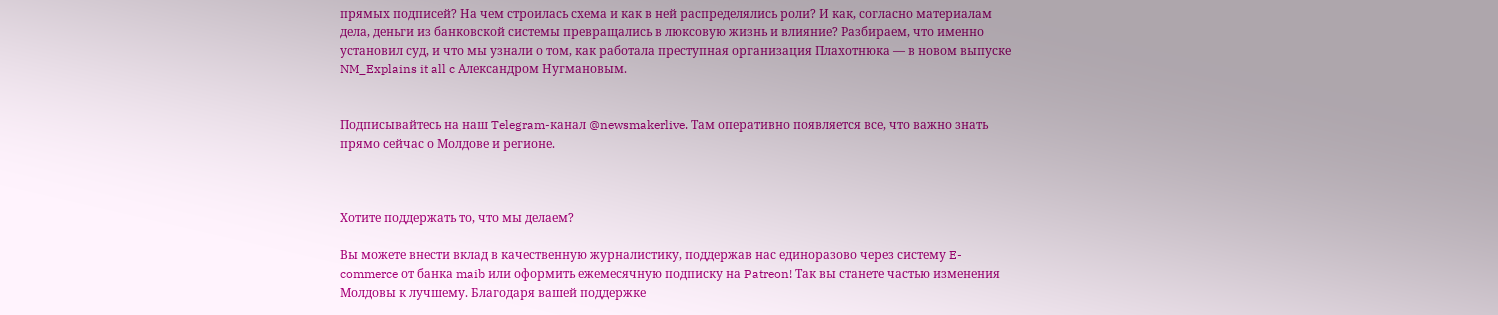прямых подписей? На чем строилась схема и как в ней распределялись роли? И как, согласно материалам дела, деньги из банковской системы превращались в люксовую жизнь и влияние? Разбираем, что именно установил суд, и что мы узнали о том, как работала преступная организация Плахотнюка — в новом выпуске NM_Explains it all c Александром Нугмановым.


Подписывайтесь на наш Telegram-канал @newsmakerlive. Там оперативно появляется все, что важно знать прямо сейчас о Молдове и регионе.



Хотите поддержать то, что мы делаем?

Вы можете внести вклад в качественную журналистику, поддержав нас единоразово через систему E-commerce от банка maib или оформить ежемесячную подписку на Patreon! Так вы станете частью изменения Молдовы к лучшему. Благодаря вашей поддержке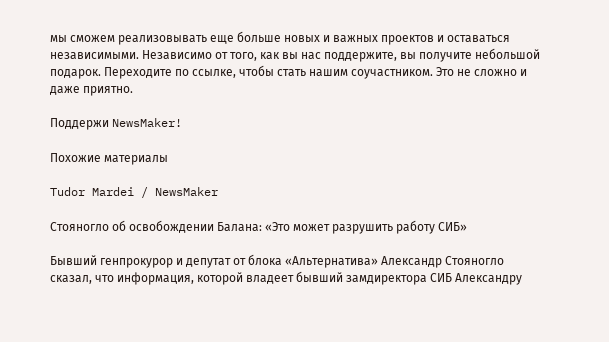мы сможем реализовывать еще больше новых и важных проектов и оставаться независимыми. Независимо от того, как вы нас поддержите, вы получите небольшой подарок. Переходите по ссылке, чтобы стать нашим соучастником. Это не сложно и даже приятно.

Поддержи NewsMaker!

Похожие материалы

Tudor Mardei / NewsMaker

Стояногло об освобождении Балана: «Это может разрушить работу СИБ»

Бывший генпрокурор и депутат от блока «Альтернатива» Александр Стояногло сказал, что информация, которой владеет бывший замдиректора СИБ Александру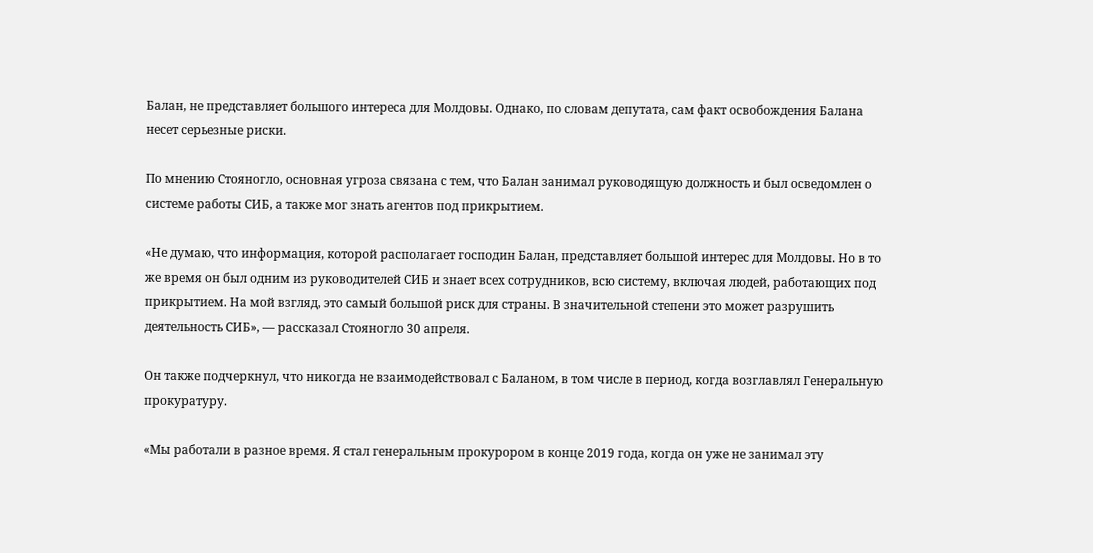Балан, не представляет большого интереса для Молдовы. Однако, по словам депутата, сам факт освобождения Балана несет серьезные риски.

По мнению Стояногло, основная угроза связана с тем, что Балан занимал руководящую должность и был осведомлен о системе работы СИБ, а также мог знать агентов под прикрытием.

«Не думаю, что информация, которой располагает господин Балан, представляет большой интерес для Молдовы. Но в то же время он был одним из руководителей СИБ и знает всех сотрудников, всю систему, включая людей, работающих под прикрытием. На мой взгляд, это самый большой риск для страны. В значительной степени это может разрушить деятельность СИБ», — рассказал Стояногло 30 апреля.

Он также подчеркнул, что никогда не взаимодействовал с Баланом, в том числе в период, когда возглавлял Генеральную прокуратуру.

«Мы работали в разное время. Я стал генеральным прокурором в конце 2019 года, когда он уже не занимал эту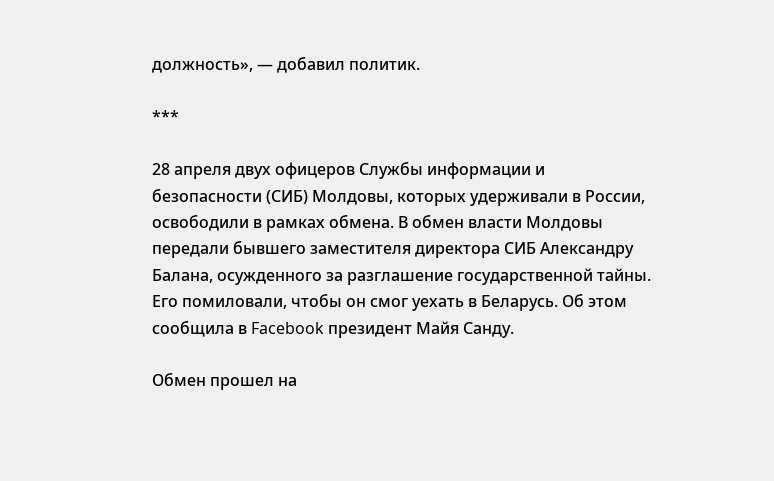должность», — добавил политик.

***

28 апреля двух офицеров Службы информации и безопасности (СИБ) Молдовы, которых удерживали в России, освободили в рамках обмена. В обмен власти Молдовы передали бывшего заместителя директора СИБ Александру Балана, осужденного за разглашение государственной тайны. Его помиловали, чтобы он смог уехать в Беларусь. Об этом сообщила в Facebook президент Майя Санду.

Обмен прошел на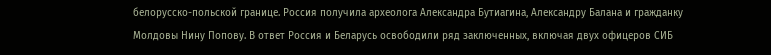белорусско-польской границе. Россия получила археолога Александра Бутиагина, Александру Балана и гражданку Молдовы Нину Попову. В ответ Россия и Беларусь освободили ряд заключенных, включая двух офицеров СИБ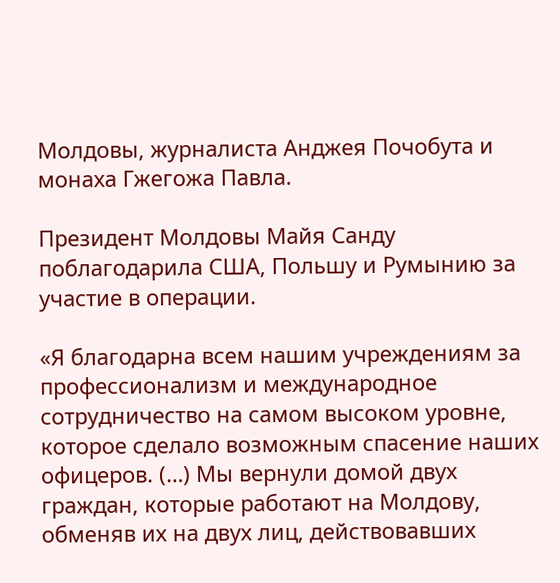Молдовы, журналиста Анджея Почобута и монаха Гжегожа Павла.

Президент Молдовы Майя Санду поблагодарила США, Польшу и Румынию за участие в операции.

«Я благодарна всем нашим учреждениям за профессионализм и международное сотрудничество на самом высоком уровне, которое сделало возможным спасение наших офицеров. (…) Мы вернули домой двух граждан, которые работают на Молдову, обменяв их на двух лиц, действовавших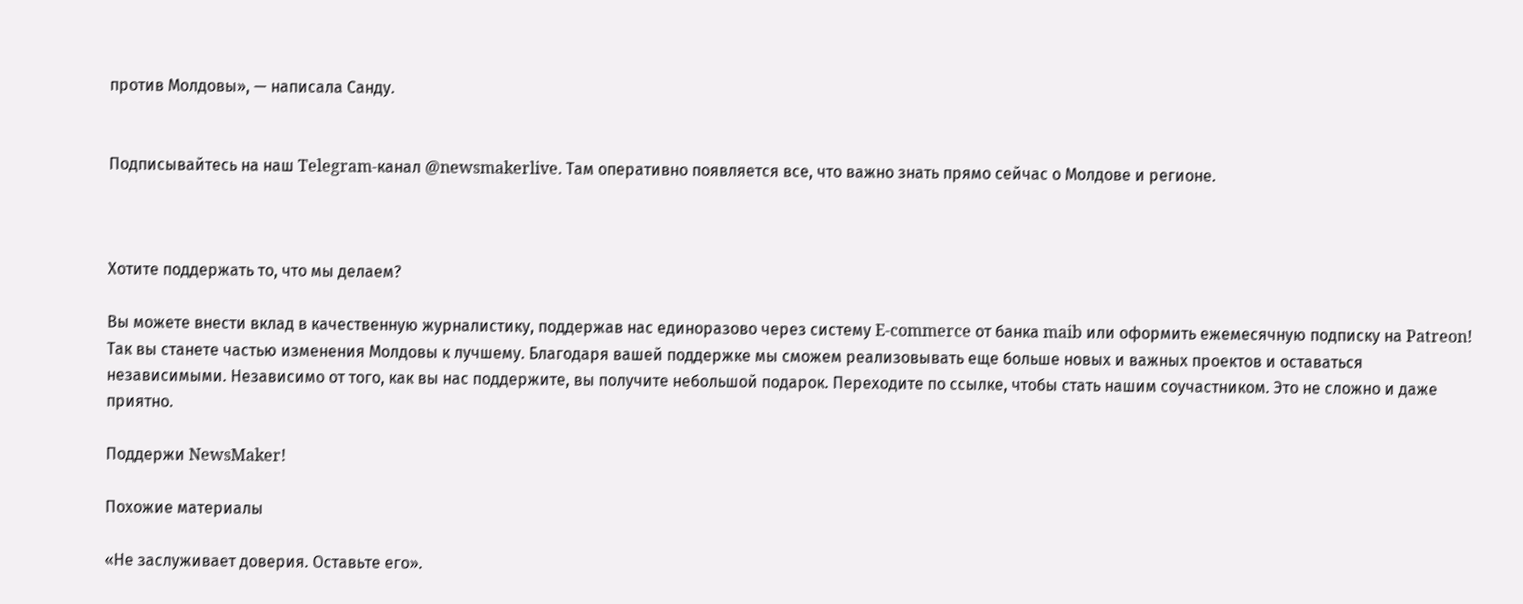против Молдовы», — написала Санду.


Подписывайтесь на наш Telegram-канал @newsmakerlive. Там оперативно появляется все, что важно знать прямо сейчас о Молдове и регионе.



Хотите поддержать то, что мы делаем?

Вы можете внести вклад в качественную журналистику, поддержав нас единоразово через систему E-commerce от банка maib или оформить ежемесячную подписку на Patreon! Так вы станете частью изменения Молдовы к лучшему. Благодаря вашей поддержке мы сможем реализовывать еще больше новых и важных проектов и оставаться независимыми. Независимо от того, как вы нас поддержите, вы получите небольшой подарок. Переходите по ссылке, чтобы стать нашим соучастником. Это не сложно и даже приятно.

Поддержи NewsMaker!

Похожие материалы

«Не заслуживает доверия. Оставьте его».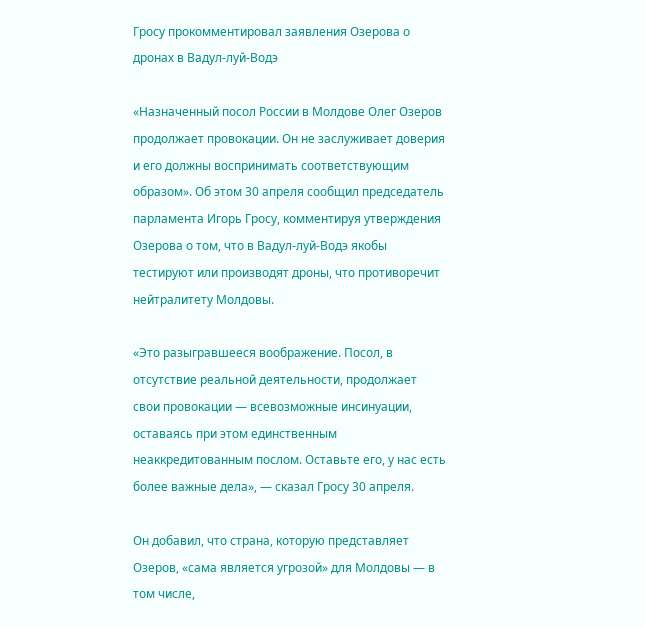Гросу прокомментировал заявления Озерова о дронах в Вадул-луй-Водэ

«Назначенный посол России в Молдове Олег Озеров продолжает провокации. Он не заслуживает доверия и его должны воспринимать соответствующим образом». Об этом 30 апреля сообщил председатель парламента Игорь Гросу, комментируя утверждения Озерова о том, что в Вадул-луй-Водэ якобы тестируют или производят дроны, что противоречит нейтралитету Молдовы.

«Это разыгравшееся воображение. Посол, в отсутствие реальной деятельности, продолжает свои провокации — всевозможные инсинуации, оставаясь при этом единственным неаккредитованным послом. Оставьте его, у нас есть более важные дела», — сказал Гросу 30 апреля.

Он добавил, что страна, которую представляет Озеров, «сама является угрозой» для Молдовы — в том числе,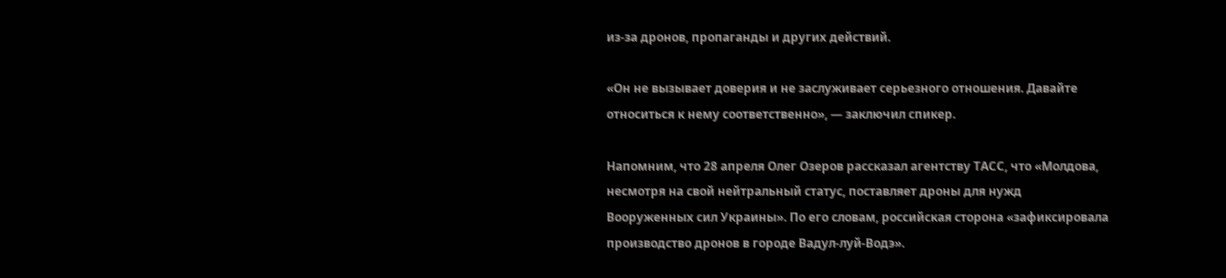из-за дронов, пропаганды и других действий.

«Он не вызывает доверия и не заслуживает серьезного отношения. Давайте относиться к нему соответственно», — заключил спикер.

Напомним, что 28 апреля Олег Озеров рассказал агентству ТАСС, что «Молдова, несмотря на свой нейтральный статус, поставляет дроны для нужд Вооруженных сил Украины». По его словам, российская сторона «зафиксировала производство дронов в городе Вадул-луй-Водэ».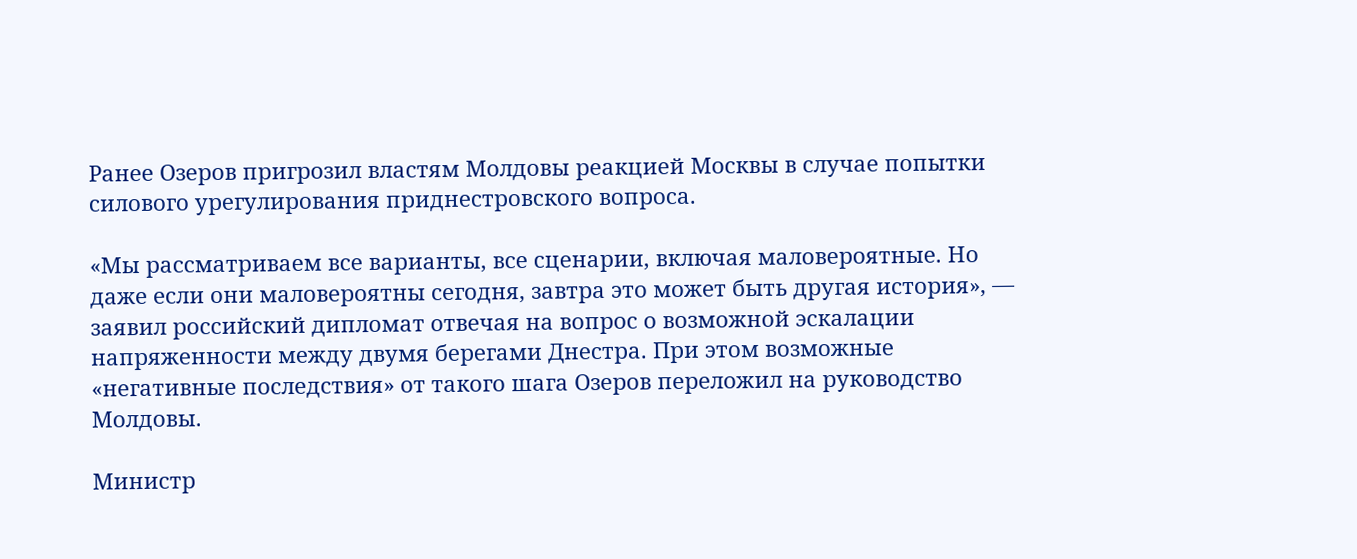Ранее Озеров пригрозил властям Молдовы реакцией Москвы в случае попытки силового урегулирования приднестровского вопроса.

«Мы рассматриваем все варианты, все сценарии, включая маловероятные. Но даже если они маловероятны сегодня, завтра это может быть другая история», — заявил российский дипломат отвечая на вопрос о возможной эскалации напряженности между двумя берегами Днестра. При этом возможные «негативные последствия» от такого шага Озеров переложил на руководство Молдовы.

Министр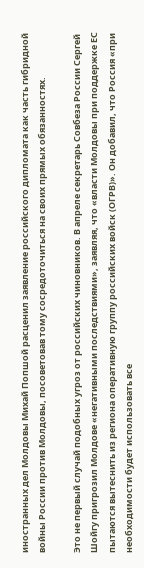иностранных дел Молдовы Михай Попшой расценил заявление российского дипломата как часть гибридной войны России против Молдовы, посоветовав тому сосредоточиться на своих прямых обязанностях.

Это не первый случай подобных угроз от российских чиновников. В апреле секретарь Совбеза России Сергей Шойгу пригрозил Молдове «негативными последствиями», заявляя, что «власти Молдовы при поддержке ЕС пытаются вытеснить из региона оперативную группу российских войск (ОГРВ)». Он добавил, что Россия «при необходимости будет использовать все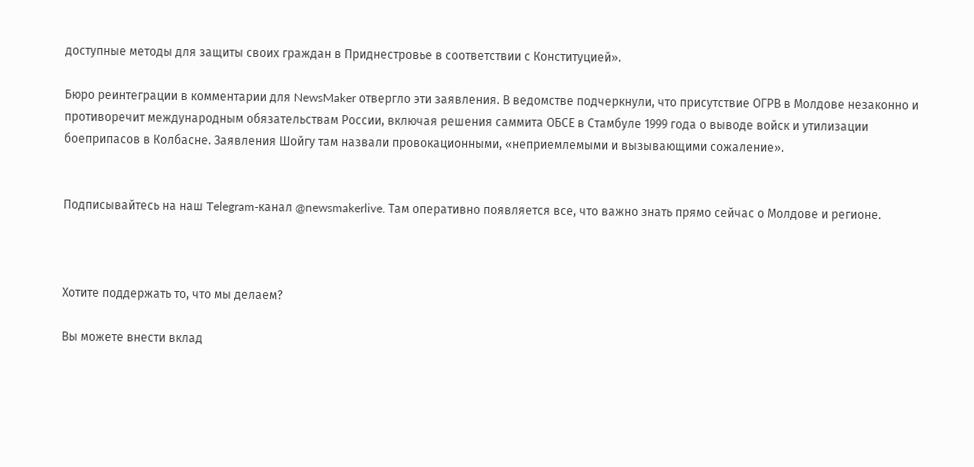доступные методы для защиты своих граждан в Приднестровье в соответствии с Конституцией».

Бюро реинтеграции в комментарии для NewsMaker отвергло эти заявления. В ведомстве подчеркнули, что присутствие ОГРВ в Молдове незаконно и противоречит международным обязательствам России, включая решения саммита ОБСЕ в Стамбуле 1999 года о выводе войск и утилизации боеприпасов в Колбасне. Заявления Шойгу там назвали провокационными, «неприемлемыми и вызывающими сожаление».


Подписывайтесь на наш Telegram-канал @newsmakerlive. Там оперативно появляется все, что важно знать прямо сейчас о Молдове и регионе.



Хотите поддержать то, что мы делаем?

Вы можете внести вклад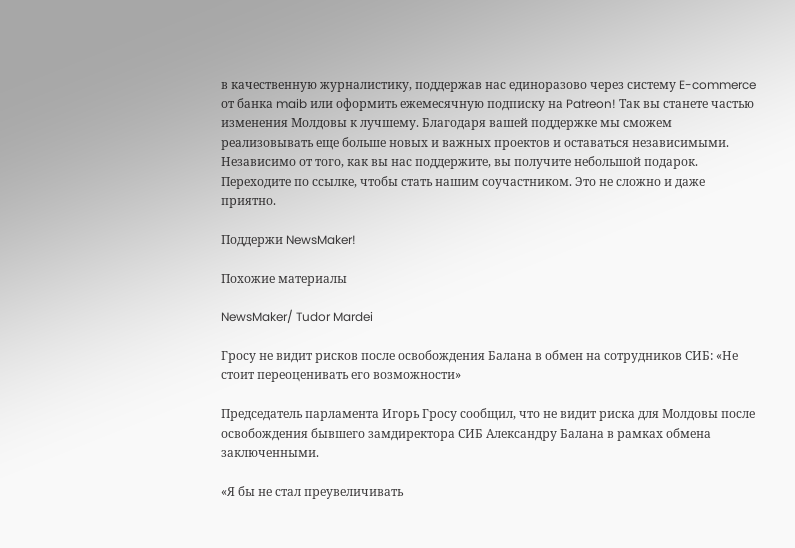в качественную журналистику, поддержав нас единоразово через систему E-commerce от банка maib или оформить ежемесячную подписку на Patreon! Так вы станете частью изменения Молдовы к лучшему. Благодаря вашей поддержке мы сможем реализовывать еще больше новых и важных проектов и оставаться независимыми. Независимо от того, как вы нас поддержите, вы получите небольшой подарок. Переходите по ссылке, чтобы стать нашим соучастником. Это не сложно и даже приятно.

Поддержи NewsMaker!

Похожие материалы

NewsMaker/ Tudor Mardei

Гросу не видит рисков после освобождения Балана в обмен на сотрудников СИБ: «Не стоит переоценивать его возможности»

Председатель парламента Игорь Гросу сообщил, что не видит риска для Молдовы после освобождения бывшего замдиректора СИБ Александру Балана в рамках обмена заключенными.

«Я бы не стал преувеличивать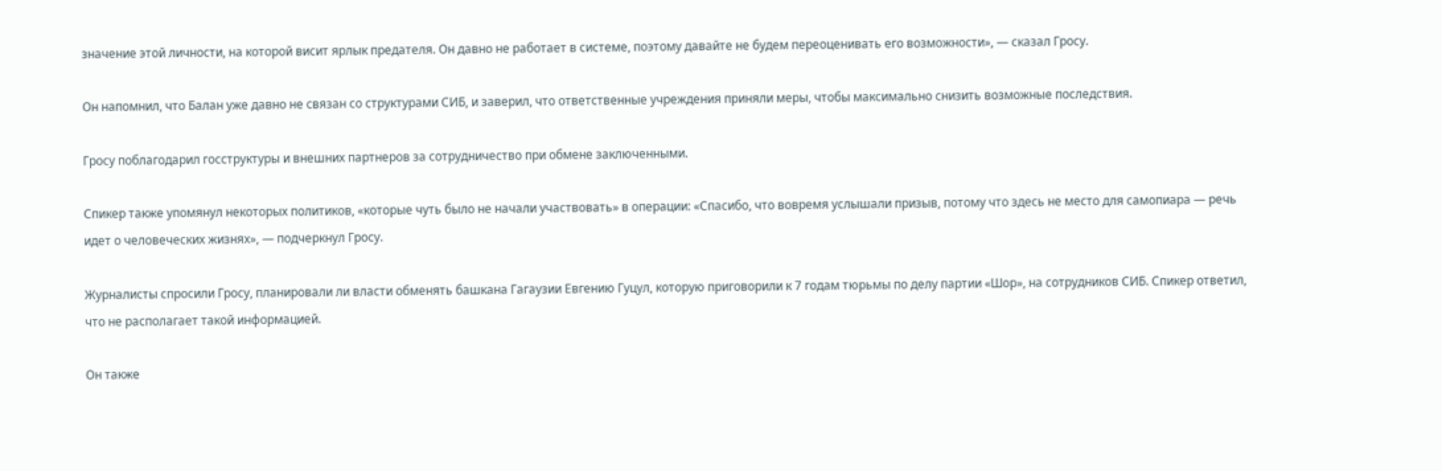значение этой личности, на которой висит ярлык предателя. Он давно не работает в системе, поэтому давайте не будем переоценивать его возможности», — сказал Гросу.

Он напомнил, что Балан уже давно не связан со структурами СИБ, и заверил, что ответственные учреждения приняли меры, чтобы максимально снизить возможные последствия.

Гросу поблагодарил госструктуры и внешних партнеров за сотрудничество при обмене заключенными.

Спикер также упомянул некоторых политиков, «которые чуть было не начали участвовать» в операции: «Спасибо, что вовремя услышали призыв, потому что здесь не место для самопиара — речь идет о человеческих жизнях», — подчеркнул Гросу.

Журналисты спросили Гросу, планировали ли власти обменять башкана Гагаузии Евгению Гуцул, которую приговорили к 7 годам тюрьмы по делу партии «Шор», на сотрудников СИБ. Спикер ответил, что не располагает такой информацией.

Он также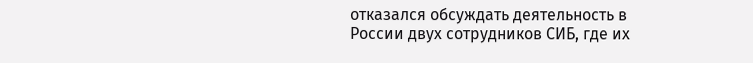отказался обсуждать деятельность в России двух сотрудников СИБ, где их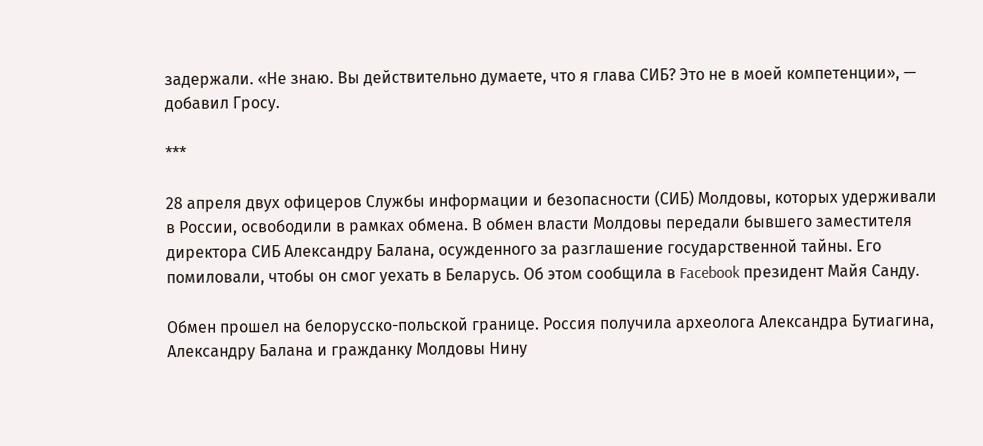задержали. «Не знаю. Вы действительно думаете, что я глава СИБ? Это не в моей компетенции», — добавил Гросу.

***

28 апреля двух офицеров Службы информации и безопасности (СИБ) Молдовы, которых удерживали в России, освободили в рамках обмена. В обмен власти Молдовы передали бывшего заместителя директора СИБ Александру Балана, осужденного за разглашение государственной тайны. Его помиловали, чтобы он смог уехать в Беларусь. Об этом сообщила в Facebook президент Майя Санду.

Обмен прошел на белорусско-польской границе. Россия получила археолога Александра Бутиагина, Александру Балана и гражданку Молдовы Нину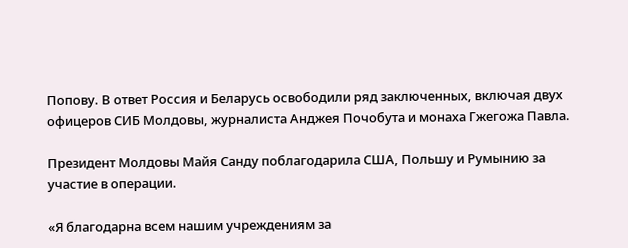Попову. В ответ Россия и Беларусь освободили ряд заключенных, включая двух офицеров СИБ Молдовы, журналиста Анджея Почобута и монаха Гжегожа Павла.

Президент Молдовы Майя Санду поблагодарила США, Польшу и Румынию за участие в операции.

«Я благодарна всем нашим учреждениям за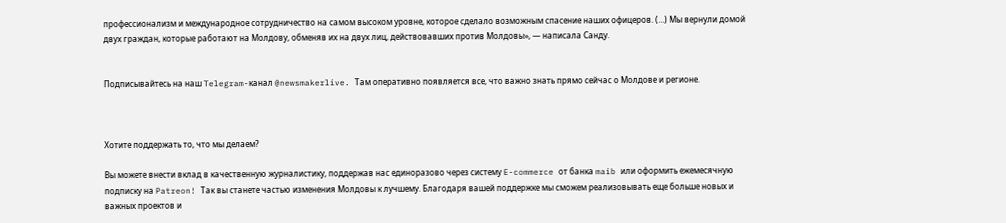профессионализм и международное сотрудничество на самом высоком уровне, которое сделало возможным спасение наших офицеров. (…) Мы вернули домой двух граждан, которые работают на Молдову, обменяв их на двух лиц, действовавших против Молдовы», — написала Санду.


Подписывайтесь на наш Telegram-канал @newsmakerlive. Там оперативно появляется все, что важно знать прямо сейчас о Молдове и регионе.



Хотите поддержать то, что мы делаем?

Вы можете внести вклад в качественную журналистику, поддержав нас единоразово через систему E-commerce от банка maib или оформить ежемесячную подписку на Patreon! Так вы станете частью изменения Молдовы к лучшему. Благодаря вашей поддержке мы сможем реализовывать еще больше новых и важных проектов и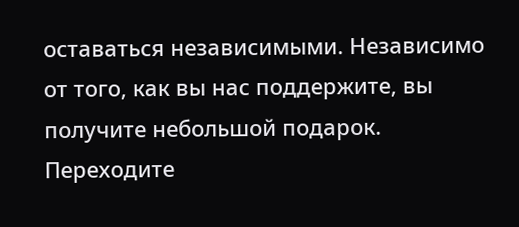оставаться независимыми. Независимо от того, как вы нас поддержите, вы получите небольшой подарок. Переходите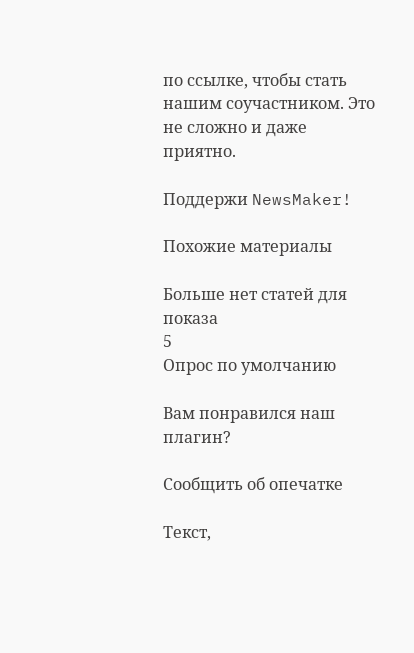по ссылке, чтобы стать нашим соучастником. Это не сложно и даже приятно.

Поддержи NewsMaker!

Похожие материалы

Больше нет статей для показа
5
Опрос по умолчанию

Вам понравился наш плагин?

Сообщить об опечатке

Текст,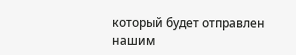который будет отправлен нашим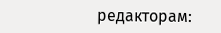редакторам: